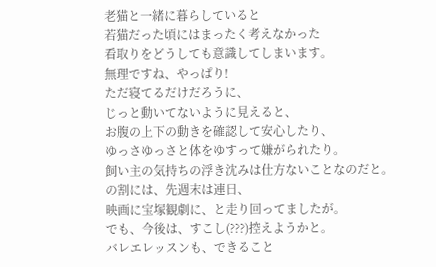老猫と一緒に暮らしていると
若猫だった頃にはまったく考えなかった
看取りをどうしても意識してしまいます。
無理ですね、やっぱり!
ただ寝てるだけだろうに、
じっと動いてないように見えると、
お腹の上下の動きを確認して安心したり、
ゆっさゆっさと体をゆすって嫌がられたり。
飼い主の気持ちの浮き沈みは仕方ないことなのだと。
の割には、先週末は連日、
映画に宝塚観劇に、と走り回ってましたが。
でも、今後は、すこし(???)控えようかと。
バレエレッスンも、できること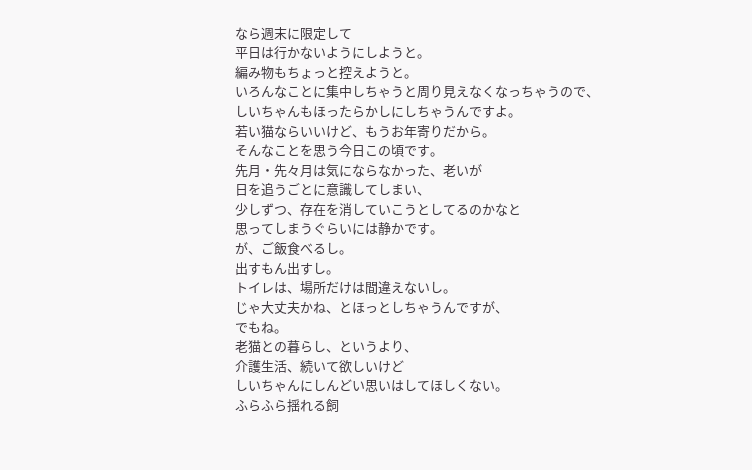なら週末に限定して
平日は行かないようにしようと。
編み物もちょっと控えようと。
いろんなことに集中しちゃうと周り見えなくなっちゃうので、
しいちゃんもほったらかしにしちゃうんですよ。
若い猫ならいいけど、もうお年寄りだから。
そんなことを思う今日この頃です。
先月・先々月は気にならなかった、老いが
日を追うごとに意識してしまい、
少しずつ、存在を消していこうとしてるのかなと
思ってしまうぐらいには静かです。
が、ご飯食べるし。
出すもん出すし。
トイレは、場所だけは間違えないし。
じゃ大丈夫かね、とほっとしちゃうんですが、
でもね。
老猫との暮らし、というより、
介護生活、続いて欲しいけど
しいちゃんにしんどい思いはしてほしくない。
ふらふら揺れる飼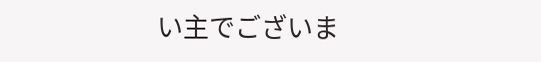い主でございま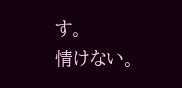す。
情けない。